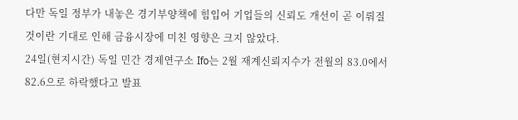다만 독일 정부가 내놓은 경기부양책에 힘입어 기업들의 신뢰도 개선이 곧 이뤄질 것이란 기대로 인해 금융시장에 미친 영향은 크지 않았다.
24일(현지시간) 독일 민간 경제연구소 Ifo는 2월 재계신뢰지수가 전월의 83.0에서 82.6으로 하락했다고 발표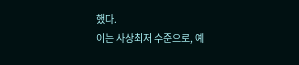했다.
이는 사상최저 수준으로, 예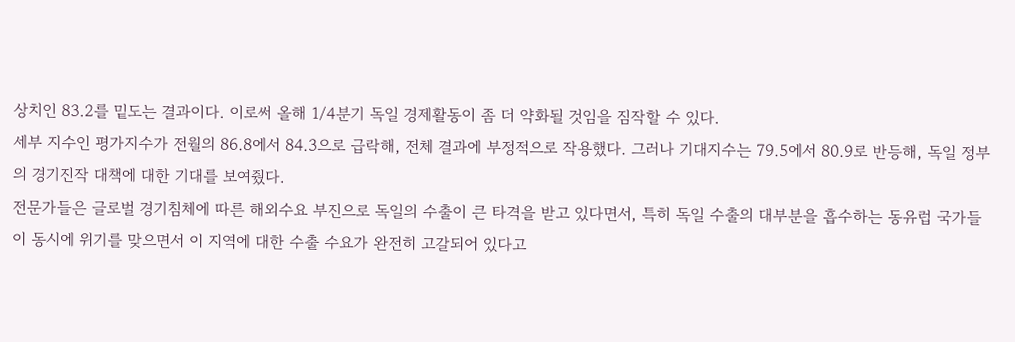상치인 83.2를 밑도는 결과이다. 이로써 올해 1/4분기 독일 경제활동이 좀 더 약화될 것임을 짐작할 수 있다.
세부 지수인 평가지수가 전월의 86.8에서 84.3으로 급락해, 전체 결과에 부정적으로 작용했다. 그러나 기대지수는 79.5에서 80.9로 반등해, 독일 정부의 경기진작 대책에 대한 기대를 보여줬다.
전문가들은 글로벌 경기침체에 따른 해외수요 부진으로 독일의 수출이 큰 타격을 받고 있다면서, 특히 독일 수출의 대부분을 흡수하는 동유럽 국가들이 동시에 위기를 맞으면서 이 지역에 대한 수출 수요가 완전히 고갈되어 있다고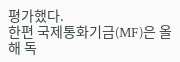평가했다.
한편 국제통화기금(MF)은 올해 독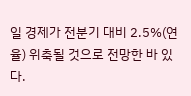일 경제가 전분기 대비 2.5%(연율) 위축될 것으로 전망한 바 있다.